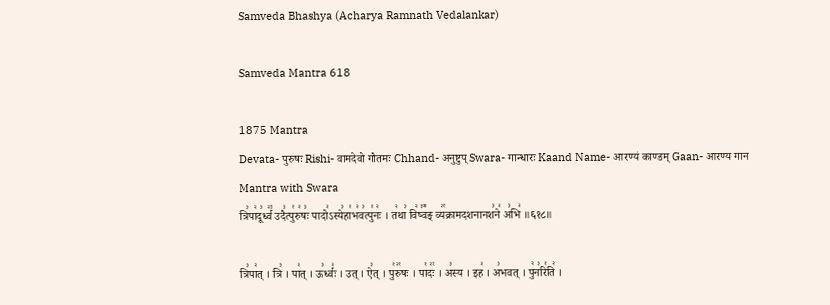Samveda Bhashya (Acharya Ramnath Vedalankar)

Samveda Mantra 618

1875 Mantra
Devata- पुरुषः Rishi- वामदेवो गौतमः Chhand- अनुष्टुप् Swara- गान्धारः Kaand Name- आरण्यं काण्डम् Gaan- आरण्य गान
Mantra with Swara
त्रि꣣पा꣢दू꣣र्ध्व꣢꣫ उदै꣣त्पु꣡रु꣢षः꣣ पादो꣢ऽस्ये꣣हा꣡भ꣢व꣣त्पु꣡नः꣢ । त꣢था꣣ वि꣢ष्व꣣꣬ङ् व्य꣢꣯क्रामदशनानश꣣ने꣢ अ꣣भि꣢ ॥६१८॥

त्रि꣣पा꣢त् । त्रि꣣ । पा꣢त् । ऊ꣣र्ध्वः꣢ । उत् । ऐ꣣त् । पु꣡रु꣢꣯षः । पा꣡दः꣢꣯ । अ꣣स्य । इह꣢ । अ꣣भवत् । पु꣢न꣣रि꣡ति꣢ ।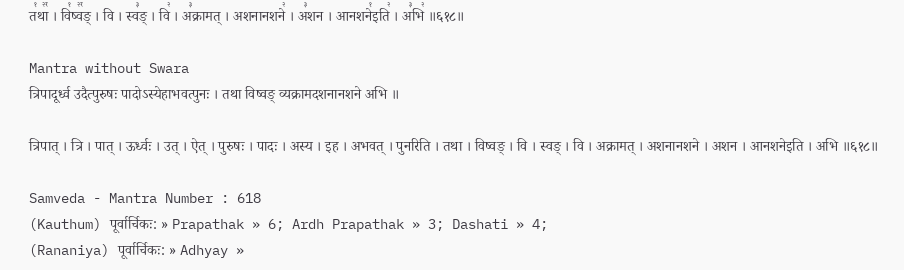त꣡था꣢꣯ । वि꣡ष्व꣢꣯ङ् । वि । स्व꣣ङ् । वि꣢ । अ꣣क्रामत् । अशनानशने꣢ । अ꣣शन । आनशने꣡इति꣢ । अ꣣भि꣢ ॥६१८॥

Mantra without Swara
त्रिपादूर्ध्व उदैत्पुरुषः पादोऽस्येहाभवत्पुनः । तथा विष्वङ् व्यक्रामदशनानशने अभि ॥

त्रिपात् । त्रि । पात् । ऊर्ध्वः । उत् । ऐत् । पुरुषः । पादः । अस्य । इह । अभवत् । पुनरिति । तथा । विष्वङ् । वि । स्वङ् । वि । अक्रामत् । अशनानशने । अशन । आनशनेइति । अभि ॥६१८॥

Samveda - Mantra Number : 618
(Kauthum) पूर्वार्चिकः: » Prapathak » 6; Ardh Prapathak » 3; Dashati » 4;
(Rananiya) पूर्वार्चिकः: » Adhyay »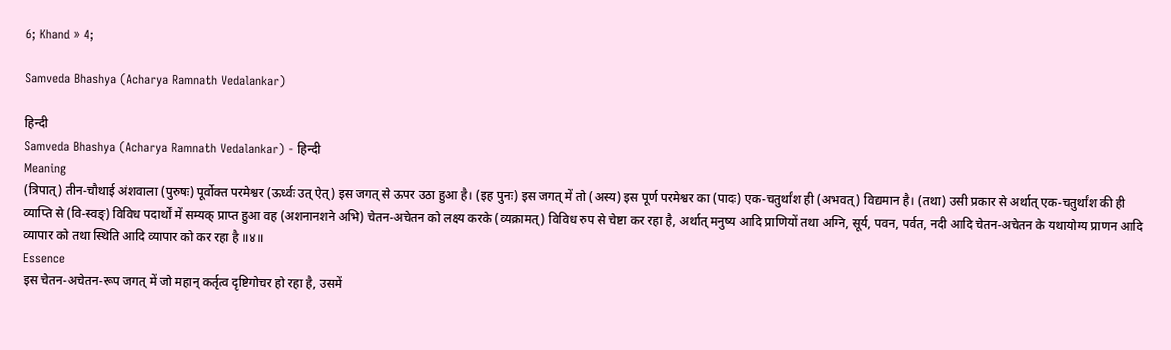6; Khand » 4;

Samveda Bhashya (Acharya Ramnath Vedalankar)

हिन्दी
Samveda Bhashya (Acharya Ramnath Vedalankar) - हिन्दी
Meaning
(त्रिपात्) तीन-चौथाई अंशवाला (पुरुषः) पूर्वोक्त परमेश्वर (ऊर्ध्वः उत् ऐत्) इस जगत् से ऊपर उठा हुआ है। (इह पुनः) इस जगत् में तो (अस्य) इस पूर्ण परमेश्वर का (पादः) एक-चतुर्थांश ही (अभवत्) विद्यमान है। (तथा) उसी प्रकार से अर्थात् एक-चतुर्थांश की ही व्याप्ति से (वि-स्वङ्) विविध पदार्थों में सम्यक् प्राप्त हुआ वह (अशनानशने अभि) चेतन-अचेतन को लक्ष्य करके (व्यक्रामत्) विविध रुप से चेष्टा कर रहा है, अर्थात् मनुष्य आदि प्राणियों तथा अग्नि, सूर्य, पवन, पर्वत, नदी आदि चेतन-अचेतन के यथायोग्य प्राणन आदि व्यापार को तथा स्थिति आदि व्यापार को कर रहा है ॥४॥
Essence
इस चेतन-अचेतन-रूप जगत् में जो महान् कर्तृत्व दृष्टिगोचर हो रहा है, उसमें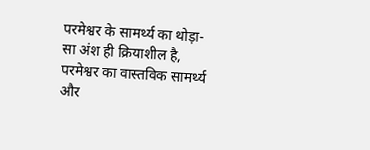परमेश्वर के सामर्थ्य का थोड़ा-सा अंश ही क्रियाशील है, परमेश्वर का वास्तविक सामर्थ्य और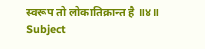स्वरूप तो लोकातिक्रान्त है ॥४॥
Subject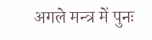अगले मन्त्र में पुनः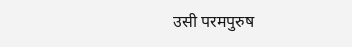उसी परमपुरुष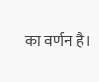का वर्णन है।